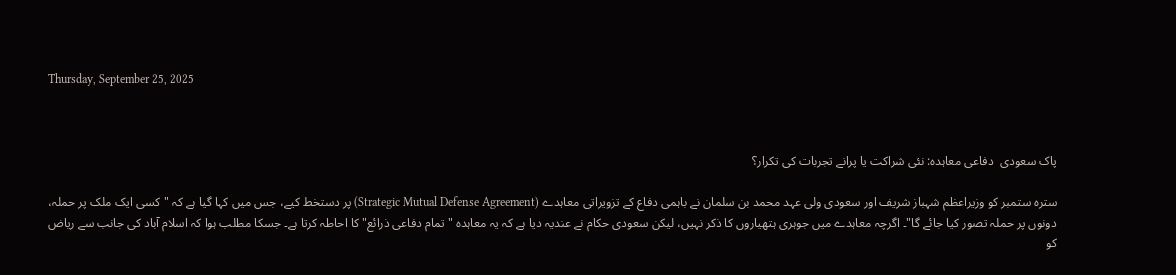Thursday, September 25, 2025



پاک سعودی  دفاعی معاہدہ: نئی شراکت یا پرانے تجربات کی تکرار؟

سترہ ستمبر کو وزیراعظم شہباز شریف اور سعودی ولی عہد محمد بن سلمان نے باہمی دفاع کے تزویراتی معاہدے (Strategic Mutual Defense Agreement) پر دستخط کیے، جس میں کہا گیا ہے کہ "کسی ایک ملک پر حملہ، دونوں پر حملہ تصور کیا جائے گا"۔ اگرچہ معاہدے میں جوہری ہتھیاروں کا ذکر نہیں، لیکن سعودی حکام نے عندیہ دیا ہے کہ یہ معاہدہ "تمام دفاعی ذرائع" کا احاطہ کرتا ہے۔ جسکا مطلب ہوا کہ اسلام آباد کی جانب سے ریاض کو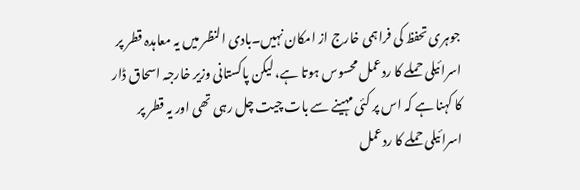جوہری تحفظ کی فراہمی خارج از امکان نہیں۔بادی النظر میں یہ معاہدہ قطر پر اسرائیلی حملے کا ردعمل محسوس ہوتا ہے، لیکن پاکستانی وزیر خارجہ اسحاق ڈار کا کہنا ہے کہ اس پر کئی مہینے سے بات چیت چل رہی تھی اور یہ قطر پر اسرائیلی حملے کا ردعمل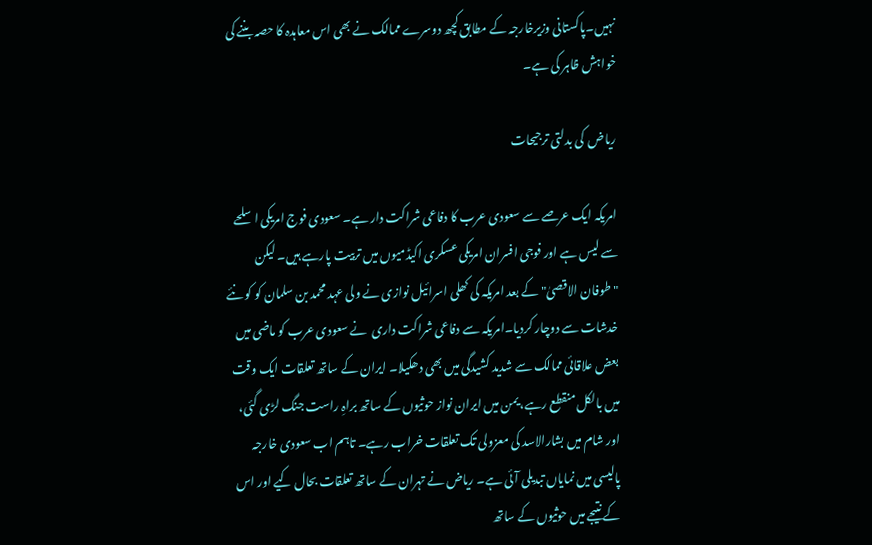نہیں۔پاکستانی وزیرخارجہ کے مطابق کچھ دوسرے ممالک نے بھی اس معاہدہ کا حصہ بننے کی خواہش ظاہر کی ہے۔

ریاض  کی بدلتی ترجیحات

امریکہ ایک عرصے سے سعودی عرب کا دفاعی شراکت دار ہے۔ سعودی فوج امریکی اسلحے سے لیس ہے اور فوجی افسران امریکی عسکری اکیڈمیوں میں تربیت پارہے ہیں۔ لیکن "طوفان الاقصیٰ" کے بعد امریکہ کی کھلی اسرائیل نوازی نے ولی عہد محمد بن سلمان کو کو نئے خدشات سے دوچار کردیا۔امریکہ سے دفاعی شراکت داری  نے سعودی عرب کو ماضی میں بعض علاقائی ممالک سے شدید کشیدگی میں بھی دھکیلا۔ ایران کے ساتھ تعلقات ایک وقت میں بالکل منقطع رہے، یمن میں ایران نواز حوثیوں کے ساتھ براہِ راست جنگ لڑی گئی، اور شام میں بشارالاسد کی معزولی تک تعلقات خراب رہے۔ تاہم اب سعودی خارجہ پالیسی میں نمایاں تبدیلی آئی ہے۔ ریاض نے تہران کے ساتھ تعلقات بحال کیے اور اس کے نتیجے میں حوثیوں کے ساتھ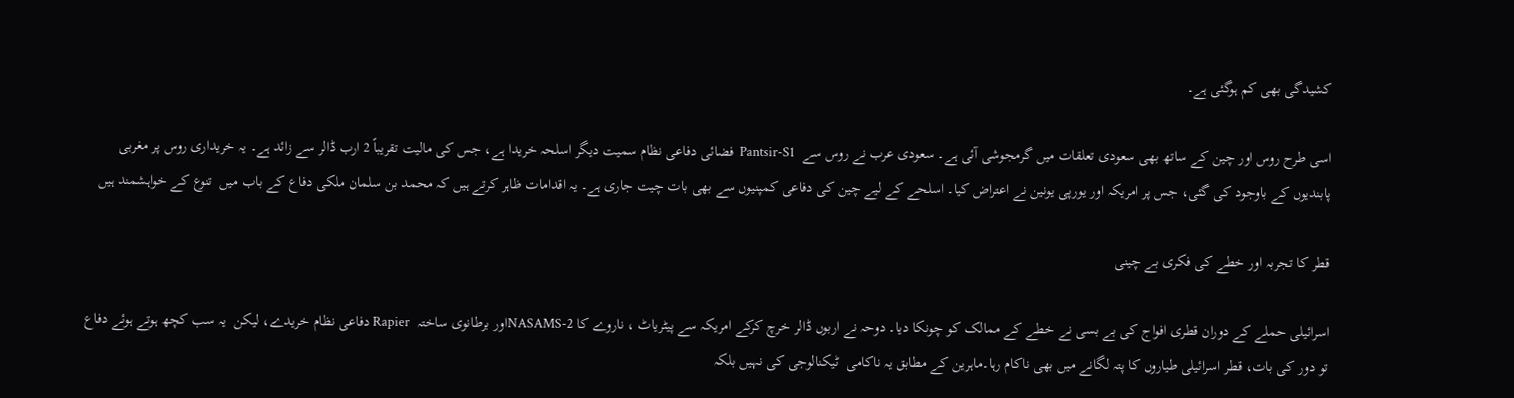کشیدگی بھی کم ہوگئی ہے۔

اسی طرح روس اور چین کے ساتھ بھی سعودی تعلقات میں گرمجوشی آئی ہے۔ سعودی عرب نے روس سے  Pantsir-S1  فضائی دفاعی نظام سمیت دیگر اسلحہ خریدا ہے، جس کی مالیت تقریباً 2 ارب ڈالر سے زائد ہے۔ یہ خریداری روس پر مغربی پابندیوں کے باوجود کی گئی، جس پر امریکہ اور یورپی یونین نے اعتراض کیا۔ اسلحے کے لیے چین کی دفاعی کمپنیوں سے بھی بات چیت جاری ہے۔ یہ اقدامات ظاہر کرتے ہیں کہ محمد بن سلمان ملکی دفاع کے باب میں  تنوع کے خواہشمند ہیں

قطر کا تجربہ اور خطے کی فکری بے چینی

اسرائیلی حملے کے دوران قطری افواج کی بے بسی نے خطے کے ممالک کو چونکا دیا۔ دوحہ نے اربوں ڈالر خرچ کرکے امریکہ سے پیٹریاٹ ، ناروے کا NASAMS-2اور برطانوی ساختہ  Rapier دفاعی نظام خریدے، لیکن  یہ سب کچھ ہوتے ہوئے دفاع تو دور کی بات، قطر اسرائیلی طیاروں کا پتہ لگانے میں بھی ناکام رہا۔ماہرین کے مطابق یہ ناکامی  ٹیکنالوجی کی نہیں بلکہ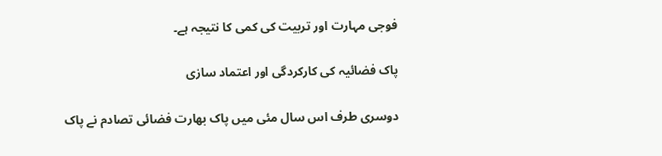فوجی مہارت اور تربیت کی کمی کا نتیجہ ہے۔

پاک فضائیہ کی کارکردگی اور اعتماد سازی

دوسری طرف اس سال مئی میں پاک بھارت فضائی تصادم نے پاک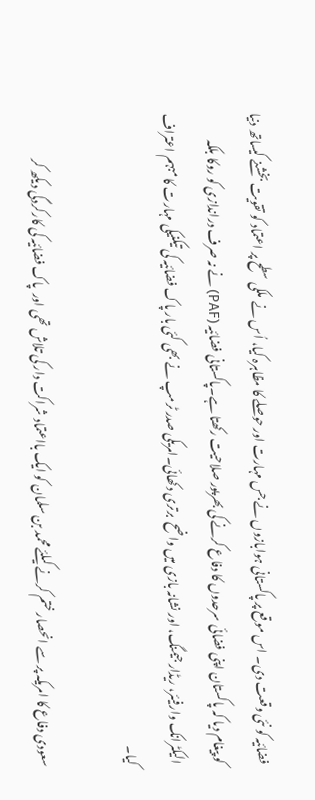فضائیہ کو نئی وقعت دی۔ اس موقع پر پاکستانی ہوابازوں نے جس مہارت اور حوصلے کا مظاہرہ کیا، اُس نے  ملکی سطح پر اعتماد کو تقویت بخشنے کیساتھ دنیا کو پیغام دیا کہ پاکستان اپنی فضائی سرحدوں کا دفاع کرنے کی بھرپور صلاحیت رکھتا ہے۔پاکستانی فضائیہ (PAF) نے نہ صرف دراندازی کو روکا بلکہ الیکٹرانک وارفیئر، ریڈار جیمنگ، اور نشانہ بازی میں واضح  برتری دکھائی۔امریکی صدر ٹرمپ نے بھی کئی بار پاک فضائیہ کی تیکنیکی مہارت کا مبہم اعتراف کیا۔

سعودی دفاع کا امریکہ پر سے انحصار ختم کرنے کیلئے محمد بن سلمان کو ایک بااعتماد شراکت دار کی تلاش تھی اور  پاک فضائیہ کی کارکردگی دیکھ کر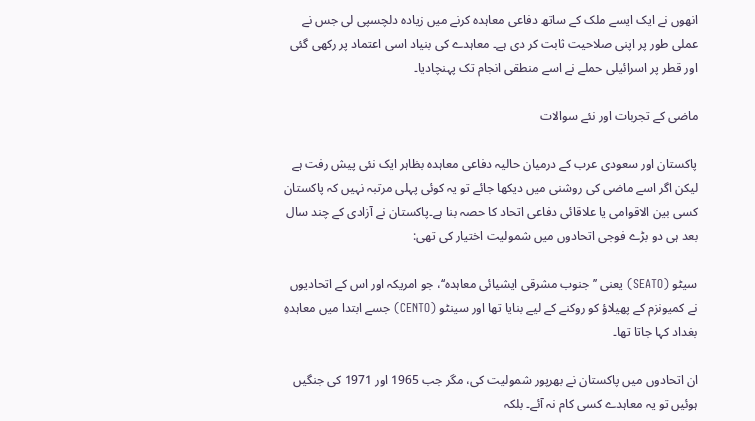انھوں نے ایک ایسے ملک کے ساتھ دفاعی معاہدہ کرنے میں زیادہ دلچسپی لی جس نے عملی طور پر اپنی صلاحیت ثابت کر دی ہے۔ معاہدے کی بنیاد اسی اعتماد پر رکھی گئی اور قطر پر اسرائیلی حملے نے اسے منطقی انجام تک پہنچادیا۔

ماضی کے تجربات اور نئے سوالات

پاکستان اور سعودی عرب کے درمیان حالیہ دفاعی معاہدہ بظاہر ایک نئی پیش رفت ہے لیکن اگر اسے ماضی کی روشنی میں دیکھا جائے تو یہ کوئی پہلی مرتبہ نہیں کہ پاکستان کسی بین الاقوامی یا علاقائی دفاعی اتحاد کا حصہ بنا ہے۔پاکستان نے آزادی کے چند سال بعد ہی دو بڑے فوجی اتحادوں میں شمولیت اختیار کی تھی:

سیٹو (SEATO) یعنی ’’جنوب مشرقی ایشیائی معاہدہ‘‘، جو امریکہ اور اس کے اتحادیوں نے کمیونزم کے پھیلاؤ کو روکنے کے لیے بنایا تھا اور سینٹو (CENTO) جسے ابتدا میں معاہدہِ بغداد کہا جاتا تھا۔

ان اتحادوں میں پاکستان نے بھرپور شمولیت کی، مگر جب 1965 اور 1971 کی جنگیں ہوئیں تو یہ معاہدے کسی کام نہ آئے۔ بلکہ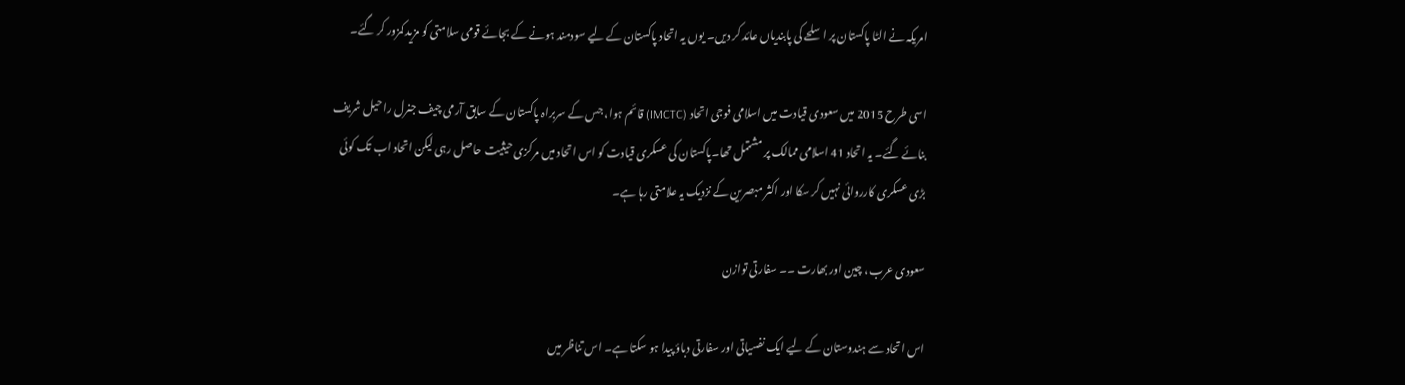امریکہ نے الٹا پاکستان پر اسلحے کی پابندیاں عائد کر دیں۔ یوں یہ اتحاد پاکستان کے لیے سودمند ہونے کے بجائے قومی سلامتی کو مزید کمزور کر گئے۔

اسی طرح 2015 میں سعودی قیادت میں اسلامی فوجی اتحاد (IMCTC) قائم ہوا، جس کے سربراہ پاکستان کے سابق آرمی چیف جنرل راحیل شریف بنائے گئے۔ یہ اتحاد 41 اسلامی ممالک پر مشتمل تھا۔پاکستان کی عسکری قیادت کو اس اتحاد میں مرکزی حیثیت حاصل رہی لیکن اتحاد اب تک کوئی بڑی عسکری کارروائی نہیں کر سکا اور اکثر مبصرین کے نزدیک یہ علامتی رہا ہے۔

سعودی عرب، چین اور بھارت ۔۔ سفارتی توازن

اس اتحاد سے ہندوستان کے لیے ایک نفسیاتی اور سفارتی دباؤ پیدا ہو سکتا ہے۔ اس تناظر میں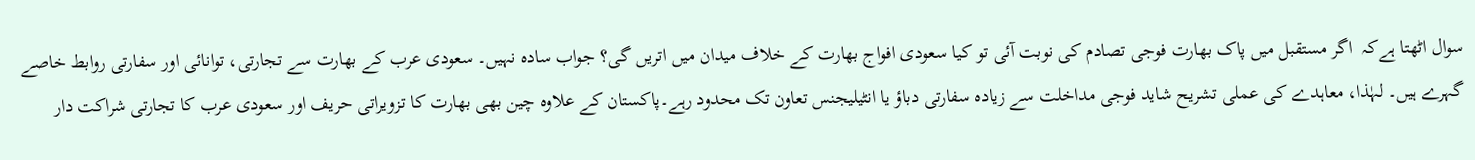سوال اٹھتا ہےکہ  اگر مستقبل میں پاک بھارت فوجی تصادم کی نوبت آئی تو کیا سعودی افواج بھارت کے خلاف میدان میں اتریں گی؟ جواب سادہ نہیں۔ سعودی عرب کے بھارت سے تجارتی، توانائی اور سفارتی روابط خاصے گہرے ہیں۔ لہٰذا، معاہدے کی عملی تشریح شاید فوجی مداخلت سے زیادہ سفارتی دباؤ یا انٹیلیجنس تعاون تک محدود رہے۔پاکستان کے علاوہ چین بھی بھارت کا تزویراتی حریف اور سعودی عرب کا تجارتی شراکت دار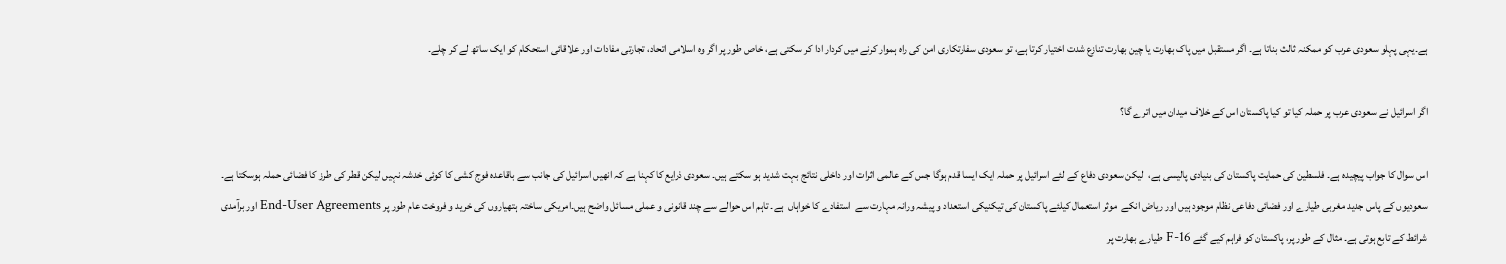ہے۔یہی پہلو سعودی عرب کو ممکنہ ثالث بناتا ہے۔ اگر مستقبل میں پاک بھارت یا چین بھارت تنازع شدت اختیار کرتا ہے، تو سعودی سفارتکاری امن کی راہ ہموار کرنے میں کردار ادا کر سکتی ہے، خاص طور پر اگر وہ اسلامی اتحاد، تجارتی مفادات اور علاقائی استحکام کو ایک ساتھ لے کر چلے۔

اگر اسرائیل نے سعودی عرب پر حملہ کیا تو کیا پاکستان اس کے خلاف میدان میں اترے گا؟

اس سوال کا جواب پیچیدہ ہے۔ فلسطین کی حمایت پاکستان کی بنیادی پالیسی ہے،  لیکن سعودی دفاع کے لئے اسرائیل پر حملہ ایک ایسا قدم ہوگا جس کے عالمی اثرات اور داخلی نتائج بہت شدید ہو سکتے ہیں۔ سعودی ذرایع کا کہنا ہے کہ انھیں اسرائیل کی جانب سے باقاعدہ فوج کشی کا کوئی خدشہ نہیں لیکن قطر کی طرز کا فضائی حملہ ہوسکتا ہے۔ سعودیوں کے پاس جدید مغربی طیارے اور فضائی دفاعی نظام موجود ہیں اور ریاض انکے  موثر استعمال کیلئے پاکستان کی تیکنیکی استعداد و پیشہ ورانہ مہارت سے  استفادے کا خواہاں  ہے۔ تاہم اس حوالے سے چند قانونی و عملی مسائل واضح ہیں۔امریکی ساختہ ہتھیاروں کی خرید و فروخت عام طور پر End-User Agreements اور برآمدی شرائط کے تابع ہوتی ہے۔ مثال کے طور پر، پاکستان کو فراہم کیے گئے F-16 طیارے بھارت پر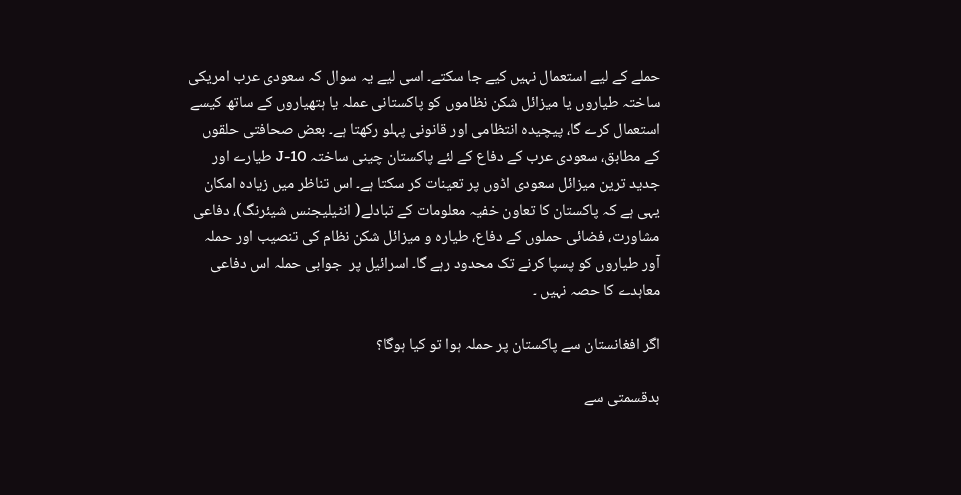حملے کے لیے استعمال نہیں کیے جا سکتے۔ اسی لیے یہ سوال کہ سعودی عرب امریکی ساختہ طیاروں یا میزائل شکن نظاموں کو پاکستانی عملہ یا ہتھیاروں کے ساتھ کیسے استعمال کرے گا، پیچیدہ انتظامی اور قانونی پہلو رکھتا ہے۔ بعض صحافتی حلقوں کے مطابق، سعودی عرب کے دفاع کے لئے پاکستان چینی ساختہ J-10 طیارے اور جدید ترین میزائل سعودی اڈوں پر تعینات کر سکتا ہے۔ اس تناظر میں زیادہ امکان یہی ہے کہ پاکستان کا تعاون خفیہ معلومات کے تبادلے( انٹیلیجنس شیئرنگ)، دفاعی مشاورت، فضائی حملوں کے دفاع، طیارہ و میزائل شکن نظام کی تنصیب اور حملہ آور طیاروں کو پسپا کرنے تک محدود رہے گا۔ اسرائیل پر  جوابی حملہ اس دفاعی معاہدے کا حصہ نہیں ۔

اگر افغانستان سے پاکستان پر حملہ ہوا تو کیا ہوگا؟

بدقسمتی سے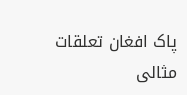پاک افغان تعلقات مثالی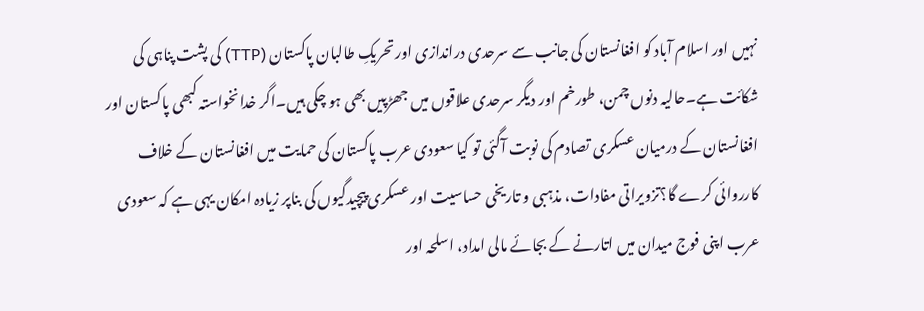نہیں اور اسلام آباد کو افغانستان کی جانب سے سرحدی دراندازی اور تحریکِ طالبان پاکستان (TTP) کی پشت پناہی کی شکائت ہے۔حالیہ دنوں چمن، طورخم اور دیگر سرحدی علاقوں میں جھڑپیں بھی ہو چکی ہیں۔اگر خدانخواستہ کبھی پاکستان اور افغانستان کے درمیان عسکری تصادم کی نوبت آگئی تو کیا سعودی عرب پاکستان کی حمایت میں افغانستان کے خلاف کارروائی کرے گا؟تزویراتی مفادات، مذہبی و تاریخی حساسیت اور عسکری پیچیدگیوں کی بناپر زیادہ امکان یہی ہے کہ سعودی عرب اپنی فوج میدان میں اتارنے کے بجائے مالی امداد، اسلحہ اور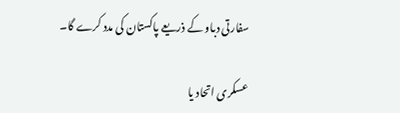سفارتی دباو کے ذریعے پاکستان کی مدد کرے گا۔

عسکری اتحاد یا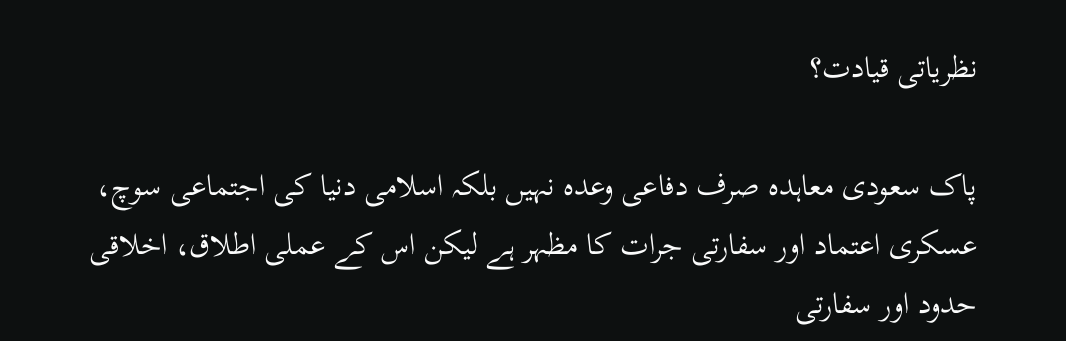نظریاتی قیادت؟

پاک سعودی معاہدہ صرف دفاعی وعدہ نہیں بلکہ اسلامی دنیا کی اجتماعی سوچ، عسکری اعتماد اور سفارتی جرات کا مظہر ہے لیکن اس کے عملی اطلاق، اخلاقی حدود اور سفارتی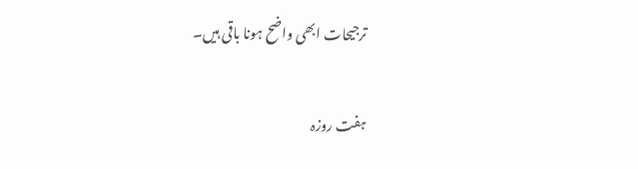ترجیحات ابھی واضح ہونا باقی ہیں۔

ہفت روزہ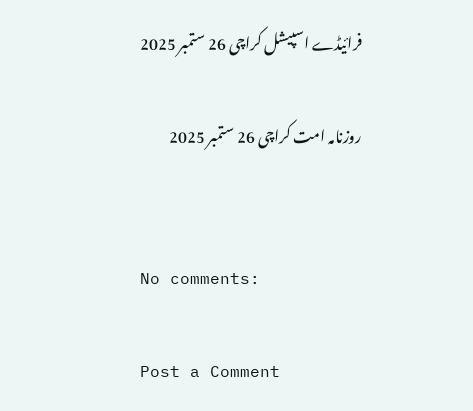فرائیڈے اسپیشل کراچی 26 ستمبر 2025

روزنامہ امت کراچی 26 ستمبر 2025


No comments:

Post a Comment